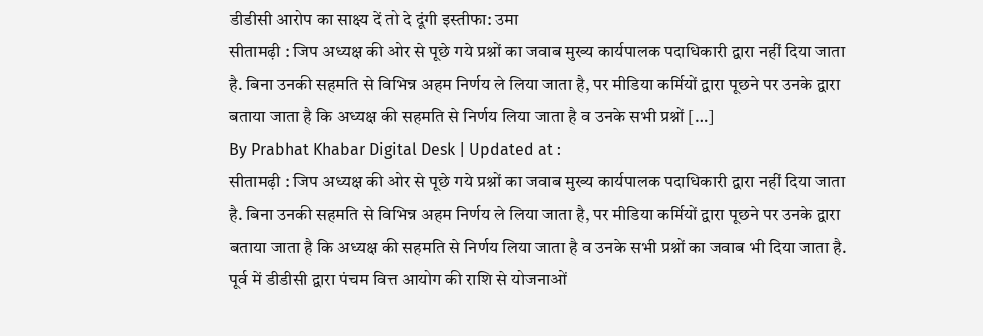डीडीसी आरोप का साक्ष्य दें तो दे दूंगी इस्तीफा: उमा
सीतामढ़ी : जिप अध्यक्ष की ओर से पूछे गये प्रश्नों का जवाब मुख्य कार्यपालक पदाधिकारी द्वारा नहीं दिया जाता है. बिना उनकी सहमति से विभिन्न अहम निर्णय ले लिया जाता है, पर मीडिया कर्मियों द्वारा पूछने पर उनके द्वारा बताया जाता है कि अध्यक्ष की सहमति से निर्णय लिया जाता है व उनके सभी प्रश्नों […]
By Prabhat Khabar Digital Desk | Updated at :
सीतामढ़ी : जिप अध्यक्ष की ओर से पूछे गये प्रश्नों का जवाब मुख्य कार्यपालक पदाधिकारी द्वारा नहीं दिया जाता है. बिना उनकी सहमति से विभिन्न अहम निर्णय ले लिया जाता है, पर मीडिया कर्मियों द्वारा पूछने पर उनके द्वारा बताया जाता है कि अध्यक्ष की सहमति से निर्णय लिया जाता है व उनके सभी प्रश्नों का जवाब भी दिया जाता है.
पूर्व में डीडीसी द्वारा पंचम वित्त आयोग की राशि से योजनाओं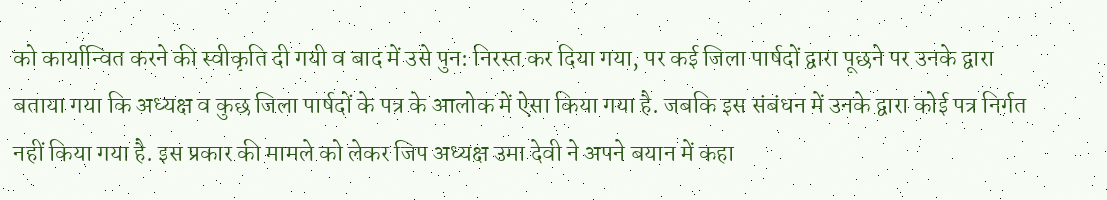को कार्यान्वित करने की स्वीकृति दी गयी व बाद में उसे पुन: निरस्त कर दिया गया, पर कई जिला पार्षदों द्वारा पूछने पर उनके द्वारा बताया गया कि अध्यक्ष व कुछ जिला पार्षदों के पत्र के आलोक में ऐसा किया गया है. जबकि इस संबंधन में उनके द्वारा कोई पत्र निर्गत नहीं किया गया है. इस प्रकार की मामले को लेकर जिप अध्यक्ष उमा देवी ने अपने बयान में कहा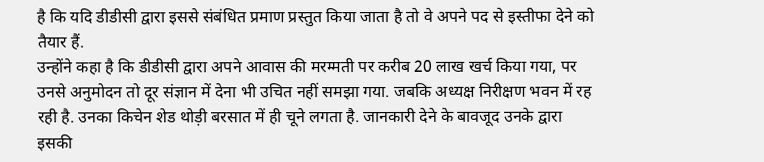है कि यदि डीडीसी द्वारा इससे संबंधित प्रमाण प्रस्तुत किया जाता है तो वे अपने पद से इस्तीफा देने को तैयार हैं.
उन्होंने कहा है कि डीडीसी द्वारा अपने आवास की मरम्मती पर करीब 20 लाख खर्च किया गया, पर उनसे अनुमोदन तो दूर संज्ञान में देना भी उचित नहीं समझा गया. जबकि अध्यक्ष निरीक्षण भवन में रह रही है. उनका किचेन शेड थोड़ी बरसात में ही चूने लगता है. जानकारी देने के बावजूद उनके द्वारा इसकी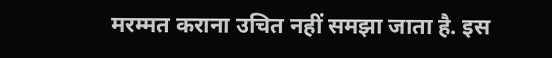मरम्मत कराना उचित नहीं समझा जाता है. इस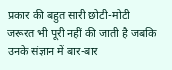प्रकार की बहुत सारी छोटी-मोटी जरूरत भी पूरी नहीं की जाती है जबकि उनके संज्ञान में बार-बार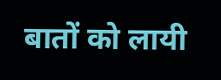बातों को लायी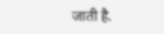जाती है.